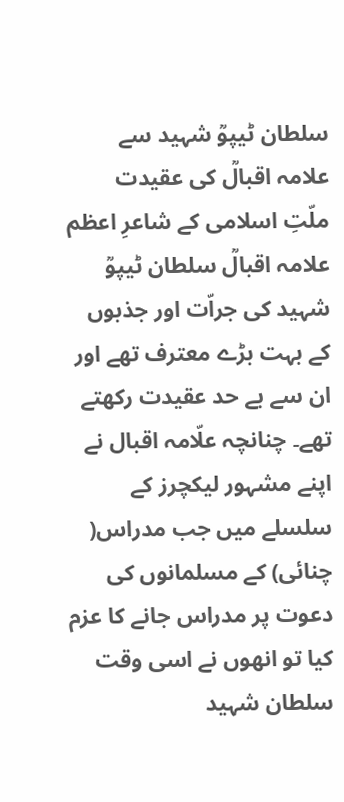سلطان ٹیپوؒ شہید سے علامہ اقبالؒ کی عقیدت
ملّتِ اسلامی کے شاعرِ اعظم علامہ اقبالؒ سلطان ٹیپوؒ شہید کی جراّت اور جذبوں کے بہت بڑے معترف تھے اور ان سے بے حد عقیدت رکھتے تھے۔ چنانچہ علّامہ اقبال نے اپنے مشہور لیکچرز کے سلسلے میں جب مدراس( چنائی) کے مسلمانوں کی دعوت پر مدراس جانے کا عزم کیا تو انھوں نے اسی وقت سلطان شہید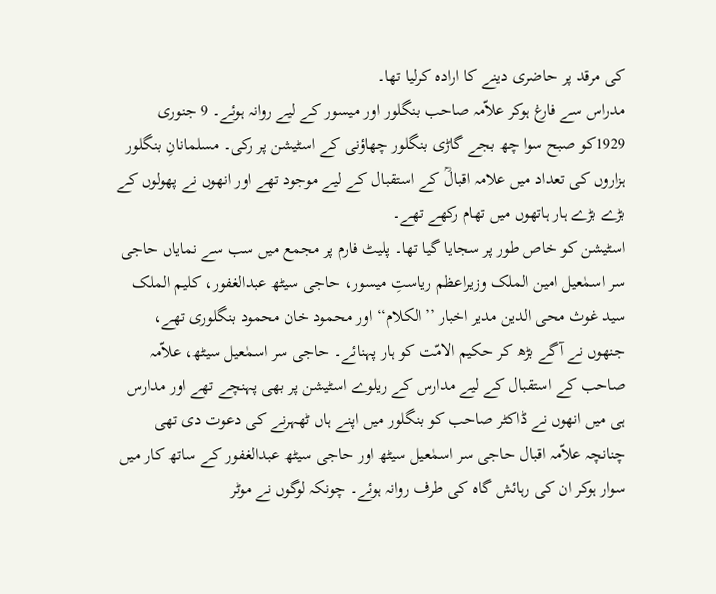کی مرقد پر حاضری دینے کا ارادہ کرلیا تھا۔
مدراس سے فارغ ہوکر علاّمہ صاحب بنگلور اور میسور کے لیے روانہ ہوئے۔ 9 جنوری 1929کو صبح سوا چھ بجے گاڑی بنگلور چھاؤنی کے اسٹیشن پر رکی۔ مسلمانانِ بنگلور ہزاروں کی تعداد میں علامہ اقبالؒ کے استقبال کے لیے موجود تھے اور انھوں نے پھولوں کے بڑے بڑے ہار ہاتھوں میں تھام رکھے تھے۔
اسٹیشن کو خاص طور پر سجایا گیا تھا۔ پلیٹ فارم پر مجمع میں سب سے نمایاں حاجی سر اسمٰعیل امین الملک وزیراعظم ریاستِ میسور، حاجی سیٹھ عبدالغفور، کلیم الملک سید غوث محی الدین مدیر اخبار ’’الکلام‘‘ اور محمود خان محمود بنگلوری تھے، جنھوں نے آگے بڑھ کر حکیم الامّت کو ہار پہنائے۔ حاجی سر اسمٰعیل سیٹھ، علاّمہ صاحب کے استقبال کے لیے مدارس کے ریلوے اسٹیشن پر بھی پہنچے تھے اور مدارس ہی میں انھوں نے ڈاکٹر صاحب کو بنگلور میں اپنے ہاں ٹھہرنے کی دعوت دی تھی چنانچہ علاّمہ اقبال حاجی سر اسمٰعیل سیٹھ اور حاجی سیٹھ عبدالغفور کے ساتھ کار میں سوار ہوکر ان کی رہائش گاہ کی طرف روانہ ہوئے۔ چونکہ لوگوں نے موٹر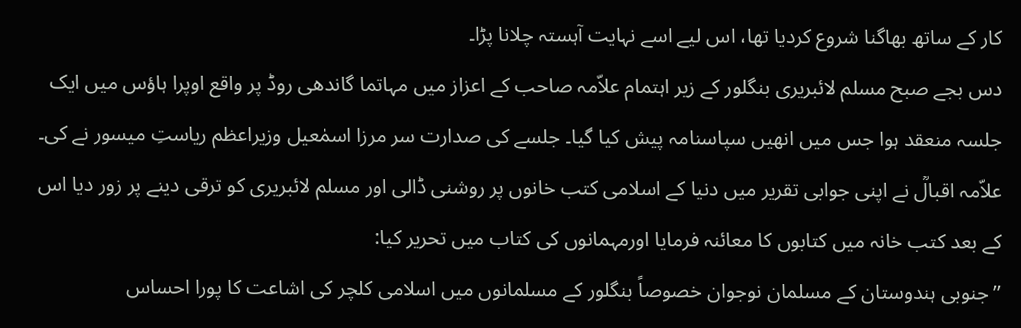کار کے ساتھ بھاگنا شروع کردیا تھا، اس لیے اسے نہایت آہستہ چلانا پڑا۔
دس بجے صبح مسلم لائبریری بنگلور کے زیر اہتمام علاّمہ صاحب کے اعزاز میں مہاتما گاندھی روڈ پر واقع اوپرا ہاؤس میں ایک جلسہ منعقد ہوا جس میں انھیں سپاسنامہ پیش کیا گیا۔ جلسے کی صدارت سر مرزا اسمٰعیل وزیراعظم ریاستِ میسور نے کی۔ علاّمہ اقبالؒ نے اپنی جوابی تقریر میں دنیا کے اسلامی کتب خانوں پر روشنی ڈالی اور مسلم لائبریری کو ترقی دینے پر زور دیا اس کے بعد کتب خانہ میں کتابوں کا معائنہ فرمایا اورمہمانوں کی کتاب میں تحریر کیا:
’’جنوبی ہندوستان کے مسلمان نوجوان خصوصاً بنگلور کے مسلمانوں میں اسلامی کلچر کی اشاعت کا پورا احساس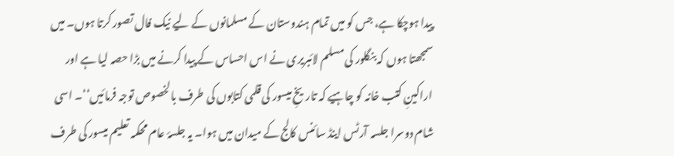پیدا ہوچکا ہے، جس کو میں تمام ہندوستان کے مسلمانوں کے لیے نیک فال تصور کرتا ہوں۔ میں سمجھتا ہوں کہ بنگلور کی مسلم لائبریری نے اس احساس کے پیدا کرنے میں بڑا حصہ لیا ہے اور اراکینِ کتب خانہ کو چاہیے کہ تاریخِ میسور کی قلمی کتابوں کی طرف بالخصوص توجہ فرمائیں‘‘۔ اسی شام دوسرا جلسہ آرٹس اینڈ سائنس کالج کے میدان میں ہوا۔ یہ جلسۂ عام محکمہ تعلیم میسور کی طرف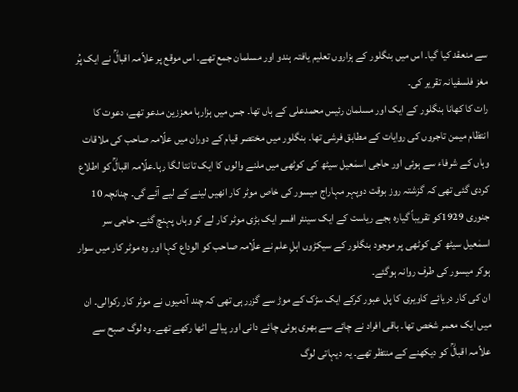سے منعقد کیا گیا۔ اس میں بنگلور کے ہزاروں تعلیم یافتہ ہندو اور مسلمان جمع تھے۔ اس موقع پر علاّمہ اقبالؒ نے ایک پُر مغز فلسفیانہ تقریر کی۔
رات کا کھانا بنگلور کے ایک اور مسلمان رئیس محمدعلی کے ہاں تھا۔ جس میں ہزارہا معززین مدعو تھے، دعوت کا انتظام میمن تاجروں کی روایات کے مطابق فرشی تھا۔ بنگلور میں مختصر قیام کے دوران میں علّامہ صاحب کی ملاقات وہاں کے شرفاء سے ہوئی اور حاجی اسمٰعیل سیٹھ کی کوٹھی میں ملنے والوں کا ایک تانتا لگا رہا۔علّامہ اقبالؒ کو اطلاع کردی گئی تھی کہ گزشتہ روز بوقت دوپہر مہاراج میسور کی خاص موٹر کار انھیں لینے کے لیے آئے گی۔ چنانچہ 10 جنوری 1929کو تقریباً گیارہ بجے ریاست کے ایک سینئر افسر ایک بڑی موٹر کار لے کر وہاں پہنچ گئے۔ حاجی سر اسمٰعیل سیٹھ کی کوٹھی پر موجود بنگلور کے سیکڑوں اہلِ علم نے علّامہ صاحب کو الوداع کہا اور وہ موٹر کار میں سوار ہوکر میسور کی طرف روانہ ہوگئے۔
ان کی کار دریائے کاویری کا پل عبور کرکے ایک سڑک کے موڑ سے گزررہی تھی کہ چند آدمیوں نے موٹر کار رکوالی۔ ان میں ایک معمر شخص تھا۔ باقی افراد نے چائے سے بھری ہوئی چائے دانی اور پیالے اٹھا رکھے تھے۔ وہ لوگ صبح سے علاّمہ اقبالؒ کو دیکھنے کے منتظر تھے۔ یہ دیہاتی لوگ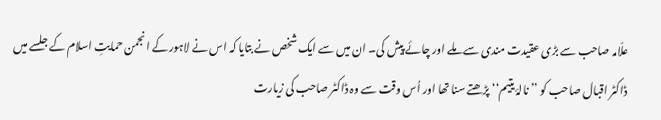علّامہ صاحب سے بڑی عقیدت مندی سے ملے اور چائے پیش کی۔ ان میں سے ایک شخص نے بتایا کہ اس نے لاہور کے انجمن حمایتِ اسلام کے جلسے میں ڈاکٹر اقبال صاحب کو ’’نالۂ یتیم‘‘ پڑھتے سنا تھا اور اُس وقت سے وہ ڈاکٹر صاحب کی زیارت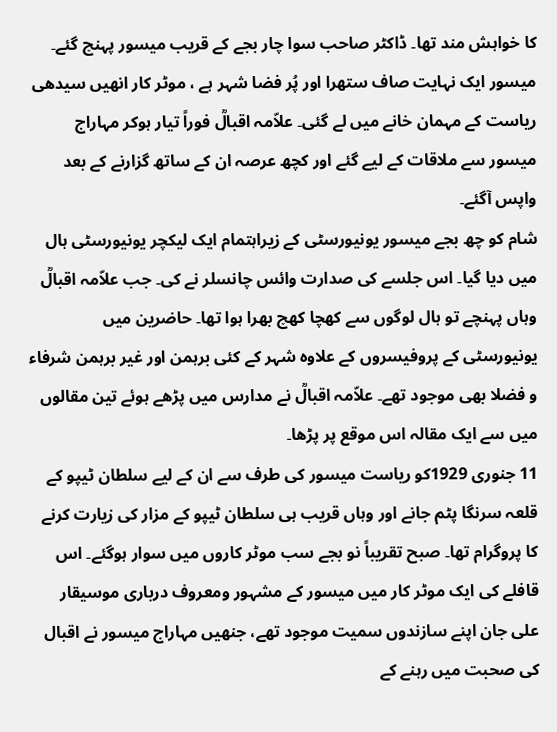کا خواہش مند تھا۔ ڈاکٹر صاحب سوا چار بجے کے قریب میسور پہنچ گئے۔ میسور ایک نہایت صاف ستھرا اور پُر فضا شہر ہے ، موٹر کار انھیں سیدھی ریاست کے مہمان خانے میں لے گئی۔ علاّمہ اقبالؒ فوراً تیار ہوکر مہاراج میسور سے ملاقات کے لیے گئے اور کچھ عرصہ ان کے ساتھ گزارنے کے بعد واپس آگئے۔
شام کو چھ بجے میسور یونیورسٹی کے زیراہتمام ایک لیکچر یونیورسٹی ہال میں دیا گیا۔ اس جلسے کی صدارت وائس چانسلر نے کی۔ جب علاّمہ اقبالؒ وہاں پہنچے تو ہال لوگوں سے کھچا کھچ بھرا ہوا تھا۔ حاضرین میں یونیورسٹی کے پروفیسروں کے علاوہ شہر کے کئی برہمن اور غیر برہمن شرفاء و فضلا بھی موجود تھے۔ علاّمہ اقبالؒ نے مدارس میں پڑھے ہوئے تین مقالوں میں سے ایک مقالہ اس موقع پر پڑھا۔
11 جنوری 1929کو ریاست میسور کی طرف سے ان کے لیے سلطان ٹیپو کے قلعہ سرنگا پٹم جانے اور وہاں قریب ہی سلطان ٹیپو کے مزار کی زیارت کرنے کا پروگرام تھا۔ صبح تقریباً نو بجے سب موٹر کاروں میں سوار ہوگئے۔ اس قافلے کی ایک موٹر کار میں میسور کے مشہور ومعروف درباری موسیقار علی جان اپنے سازندوں سمیت موجود تھے، جنھیں مہاراج میسور نے اقبال کی صحبت میں رہنے کے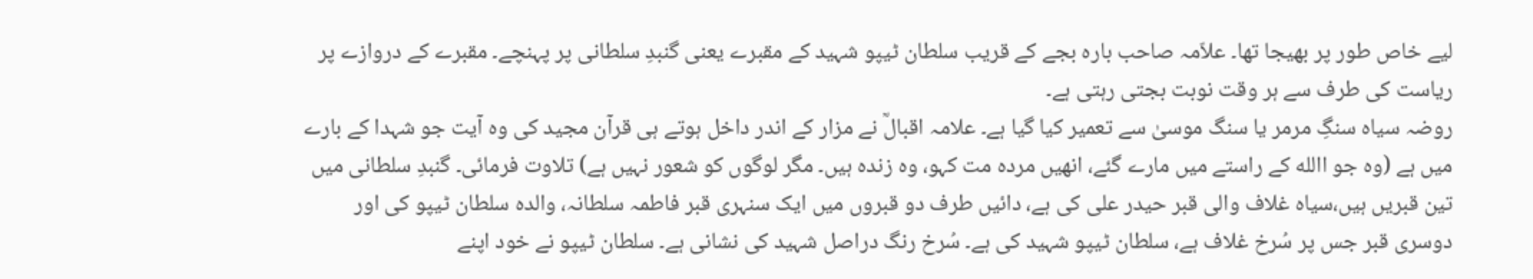لیے خاص طور پر بھیجا تھا۔ علاّمہ صاحب بارہ بجے کے قریب سلطان ٹیپو شہید کے مقبرے یعنی گنبدِ سلطانی پر پہنچے۔ مقبرے کے دروازے پر ریاست کی طرف سے ہر وقت نوبت بجتی رہتی ہے۔
روضہ سیاہ سنگِ مرمر یا سنگ موسیٰ سے تعمیر کیا گیا ہے۔ علامہ اقبالؒ نے مزار کے اندر داخل ہوتے ہی قرآن مجید کی وہ آیت جو شہدا کے بارے میں ہے (وہ جو االله کے راستے میں مارے گئے، انھیں مردہ مت کہو، وہ زندہ ہیں۔ مگر لوگوں کو شعور نہیں ہے) تلاوت فرمائی۔ گنبدِ سلطانی میں تین قبریں ہیں،سیاہ غلاف والی قبر حیدر علی کی ہے، دائیں طرف دو قبروں میں ایک سنہری قبر فاطمہ سلطانہ، والدہ سلطان ٹیپو کی اور دوسری قبر جس پر سُرخ غلاف ہے، سلطان ٹیپو شہید کی ہے۔ سُرخ رنگ دراصل شہید کی نشانی ہے۔ سلطان ٹیپو نے خود اپنے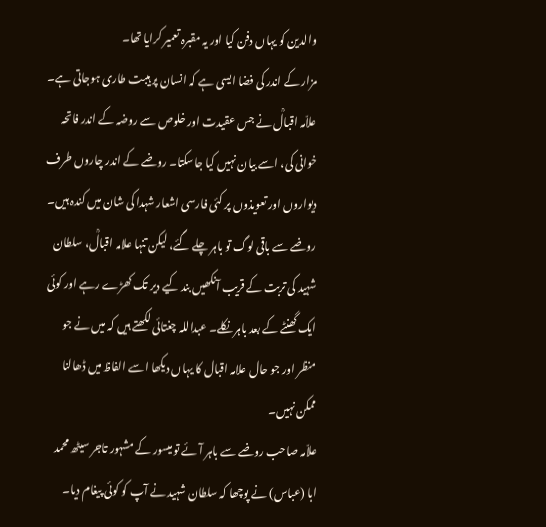والدین کو یہاں دفن کیا اور یہ مقبرہ تعمیر کرایا تھا۔
مزار کے اندر کی فضا ایسی ہے کہ انسان پر ہیبت طاری ہوجاتی ہے۔ علاّمہ اقبالؒ نے جس عقیدت اور خلوص سے روضہ کے اندر فاتحہ خوانی کی، اسے بیان نہیں کیا جاسکتا۔ روضے کے اندر چاروں طرف دیواروں اور تعویذوں پر کئی فارسی اشعار شہدا کی شان میں کندہ ہیں۔ روضے سے باقی لوگ تو باہر چلے گئے، لیکن تنہا علامہ اقبالؒ، سلطان شہید کی تربت کے قریب آنکھیں بند کیے دیر تک کھڑے رہے اور کوئی ایک گھنٹے کے بعد باہر نکلے۔ عبداللہ چغتائی لکھتے ہیں کہ میں نے جو منظر اور جو حال علامہ اقبال کا یہاں دیکھا اسے الفاظ میں ڈھالنا ممکن نہیں۔
علاّمہ صاحب روضے سے باہر آئے تو میسور کے مشہور تاجر سیٹھ محمد ابا (عباس) نے پوچھا کہ سلطان شہید نے آپ کو کوئی پیغام دیا۔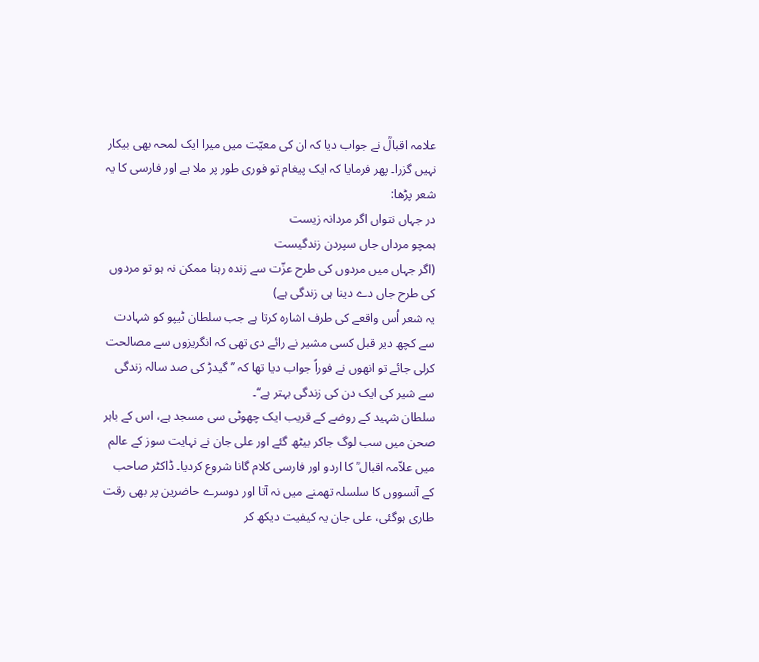علامہ اقبالؒ نے جواب دیا کہ ان کی معیّت میں میرا ایک لمحہ بھی بیکار نہیں گزرا۔ پھر فرمایا کہ ایک پیغام تو فوری طور پر ملا ہے اور فارسی کا یہ شعر پڑھا:
در جہاں نتواں اگر مردانہ زیست
ہمچو مرداں جاں سپردن زندگیست
(اگر جہاں میں مردوں کی طرح عزّت سے زندہ رہنا ممکن نہ ہو تو مردوں کی طرح جاں دے دینا ہی زندگی ہے)
یہ شعر اُس واقعے کی طرف اشارہ کرتا ہے جب سلطان ٹیپو کو شہادت سے کچھ دیر قبل کسی مشیر نے رائے دی تھی کہ انگریزوں سے مصالحت کرلی جائے تو انھوں نے فوراً جواب دیا تھا کہ ’’گیدڑ کی صد سالہ زندگی سے شیر کی ایک دن کی زندگی بہتر ہے‘‘۔
سلطان شہید کے روضے کے قریب ایک چھوٹی سی مسجد ہے، اس کے باہر صحن میں سب لوگ جاکر بیٹھ گئے اور علی جان نے نہایت سوز کے عالم میں علاّمہ اقبال ؒ کا اردو اور فارسی کلام گانا شروع کردیا۔ ڈاکٹر صاحب کے آنسووں کا سلسلہ تھمنے میں نہ آتا اور دوسرے حاضرین پر بھی رقت طاری ہوگئی، علی جان یہ کیفیت دیکھ کر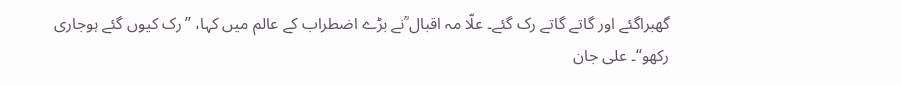گھبراگئے اور گاتے گاتے رک گئے۔ علّا مہ اقبال ؒنے بڑے اضطراب کے عالم میں کہا، ’’رک کیوں گئے ہوجاری رکھو‘‘۔ علی جان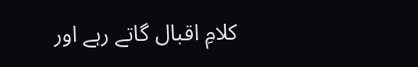کلامِ اقبال گاتے رہے اور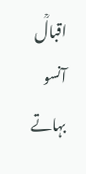اقبالؒ آنسو بہاتے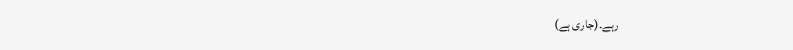رہے۔(جاری ہے)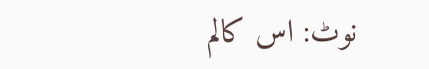نوٹ: اس کالم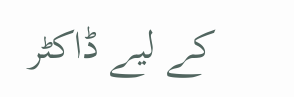کے لیے ڈاکٹر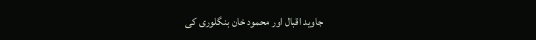جاوید اقبال اور محمود خان بنگلوری کی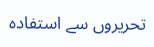تحریروں سے استفادہ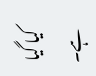کیا گیا ہے۔